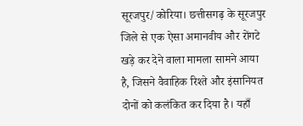सूरजपुर/कोरिया। छत्तीसगढ़ के सूरजपुर जिले से एक ऐसा अमानवीय और रोंगटे खड़े कर देने वाला मामला सामने आया है, जिसने वैवाहिक रिश्ते और इंसानियत दोनों को कलंकित कर दिया है। यहाँ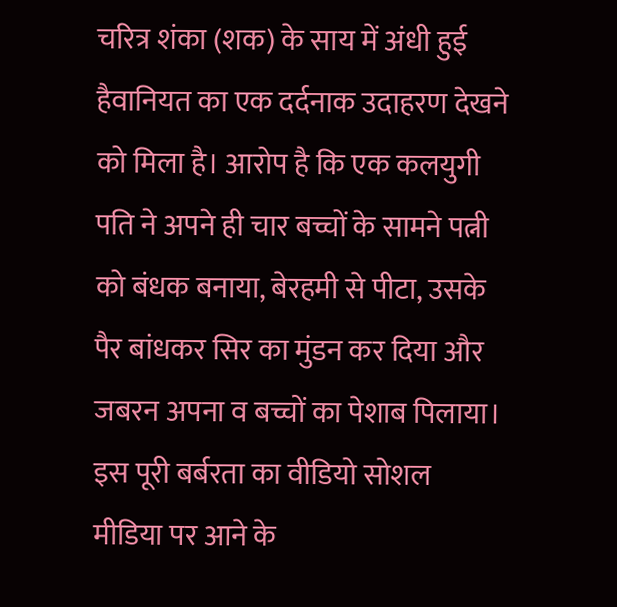चरित्र शंका (शक) के साय में अंधी हुई हैवानियत का एक दर्दनाक उदाहरण देखने को मिला है। आरोप है कि एक कलयुगी पति ने अपने ही चार बच्चों के सामने पत्नी को बंधक बनाया, बेरहमी से पीटा, उसके पैर बांधकर सिर का मुंडन कर दिया और जबरन अपना व बच्चों का पेशाब पिलाया। इस पूरी बर्बरता का वीडियो सोशल मीडिया पर आने के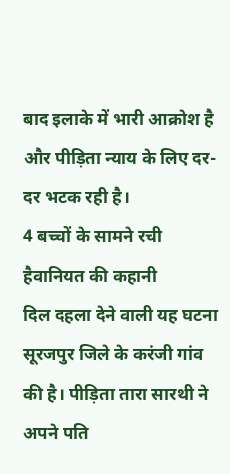बाद इलाके में भारी आक्रोश है और पीड़िता न्याय के लिए दर-दर भटक रही है।
4 बच्चों के सामने रची हैवानियत की कहानी
दिल दहला देने वाली यह घटना सूरजपुर जिले के करंजी गांव की है। पीड़िता तारा सारथी ने अपने पति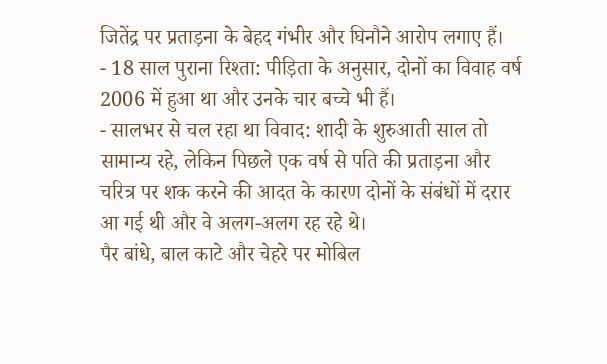जितेंद्र पर प्रताड़ना के बेहद गंभीर और घिनौने आरोप लगाए हैं।
- 18 साल पुराना रिश्ता: पीड़िता के अनुसार, दोनों का विवाह वर्ष 2006 में हुआ था और उनके चार बच्चे भी हैं।
- सालभर से चल रहा था विवाद: शादी के शुरुआती साल तो सामान्य रहे, लेकिन पिछले एक वर्ष से पति की प्रताड़ना और चरित्र पर शक करने की आदत के कारण दोनों के संबंधों में दरार आ गई थी और वे अलग-अलग रह रहे थे।
पैर बांधे, बाल काटे और चेहरे पर मोबिल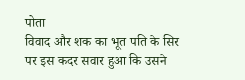पोता
विवाद और शक का भूत पति के सिर पर इस कदर सवार हुआ कि उसने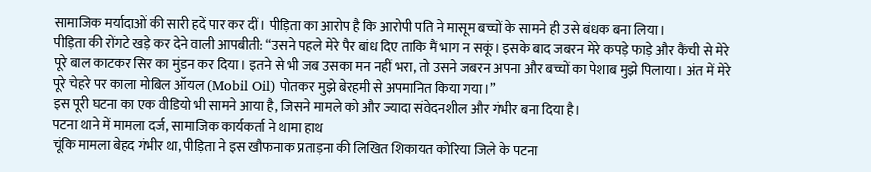सामाजिक मर्यादाओं की सारी हदें पार कर दीं। पीड़िता का आरोप है कि आरोपी पति ने मासूम बच्चों के सामने ही उसे बंधक बना लिया।
पीड़िता की रोंगटे खड़े कर देने वाली आपबीती: “उसने पहले मेरे पैर बांध दिए ताकि मैं भाग न सकूं। इसके बाद जबरन मेरे कपड़े फाड़े और कैंची से मेरे पूरे बाल काटकर सिर का मुंडन कर दिया। इतने से भी जब उसका मन नहीं भरा, तो उसने जबरन अपना और बच्चों का पेशाब मुझे पिलाया। अंत में मेरे पूरे चेहरे पर काला मोबिल ऑयल (Mobil Oil) पोतकर मुझे बेरहमी से अपमानित किया गया।”
इस पूरी घटना का एक वीडियो भी सामने आया है, जिसने मामले को और ज्यादा संवेदनशील और गंभीर बना दिया है।
पटना थाने में मामला दर्ज, सामाजिक कार्यकर्ता ने थामा हाथ
चूंकि मामला बेहद गंभीर था, पीड़िता ने इस खौफनाक प्रताड़ना की लिखित शिकायत कोरिया जिले के पटना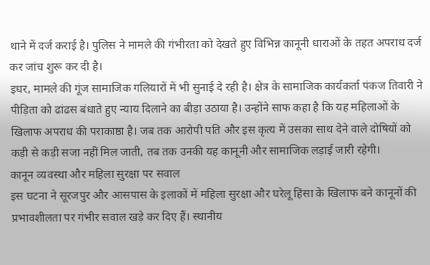थाने में दर्ज कराई है। पुलिस ने मामले की गंभीरता को देखते हुए विभिन्न कानूनी धाराओं के तहत अपराध दर्ज कर जांच शुरू कर दी है।
इधर, मामले की गूंज सामाजिक गलियारों में भी सुनाई दे रही है। क्षेत्र के सामाजिक कार्यकर्ता पंकज तिवारी ने पीड़िता को ढांढस बंधाते हुए न्याय दिलाने का बीड़ा उठाया है। उन्होंने साफ कहा है कि यह महिलाओं के खिलाफ अपराध की पराकाष्ठा है। जब तक आरोपी पति और इस कृत्य में उसका साथ देने वाले दोषियों को कड़ी से कड़ी सजा नहीं मिल जाती, तब तक उनकी यह कानूनी और सामाजिक लड़ाई जारी रहेगी।
कानून व्यवस्था और महिला सुरक्षा पर सवाल
इस घटना ने सूरजपुर और आसपास के इलाकों में महिला सुरक्षा और घरेलू हिंसा के खिलाफ बने कानूनों की प्रभावशीलता पर गंभीर सवाल खड़े कर दिए हैं। स्थानीय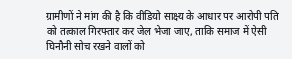ग्रामीणों ने मांग की है कि वीडियो साक्ष्य के आधार पर आरोपी पति को तत्काल गिरफ्तार कर जेल भेजा जाए, ताकि समाज में ऐसी घिनौनी सोच रखने वालों को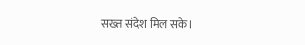सख्त संदेश मिल सके।